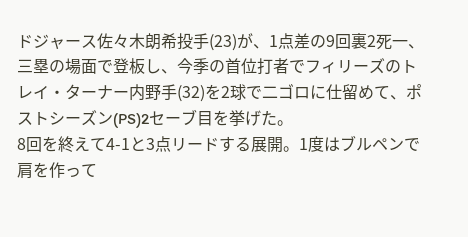ドジャース佐々木朗希投手(23)が、1点差の9回裏2死一、三塁の場面で登板し、今季の首位打者でフィリーズのトレイ・ターナー内野手(32)を2球で二ゴロに仕留めて、ポストシーズン(PS)2セーブ目を挙げた。
8回を終えて4-1と3点リードする展開。1度はブルペンで肩を作って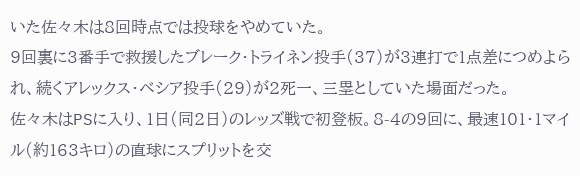いた佐々木は8回時点では投球をやめていた。
9回裏に3番手で救援したブレーク・トライネン投手(37)が3連打で1点差につめよられ、続くアレックス・ベシア投手(29)が2死一、三塁としていた場面だった。
佐々木はPSに入り、1日(同2日)のレッズ戦で初登板。8-4の9回に、最速101・1マイル(約163キロ)の直球にスプリットを交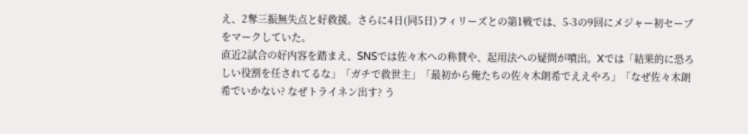え、2奪三振無失点と好救援。さらに4日(同5日)フィリーズとの第1戦では、5-3の9回にメジャー初セーブをマークしていた。
直近2試合の好内容を踏まえ、SNSでは佐々木への称賛や、起用法への疑問が噴出。Xでは「結果的に恐ろしい役割を任されてるな」「ガチで救世主」「最初から俺たちの佐々木朗希でええやろ」「なぜ佐々木朗希でいかない? なぜトライネン出す? う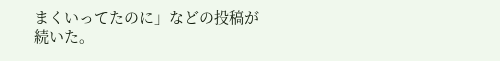まくいってたのに」などの投稿が続いた。